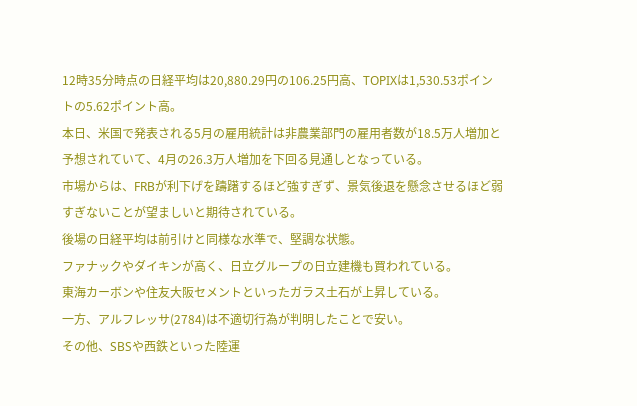12時35分時点の日経平均は20,880.29円の106.25円高、TOPIXは1,530.53ポイントの5.62ポイント高。
本日、米国で発表される5月の雇用統計は非農業部門の雇用者数が18.5万人増加と予想されていて、4月の26.3万人増加を下回る見通しとなっている。
市場からは、FRBが利下げを躊躇するほど強すぎず、景気後退を懸念させるほど弱すぎないことが望ましいと期待されている。
後場の日経平均は前引けと同様な水準で、堅調な状態。
ファナックやダイキンが高く、日立グループの日立建機も買われている。
東海カーボンや住友大阪セメントといったガラス土石が上昇している。
一方、アルフレッサ(2784)は不適切行為が判明したことで安い。
その他、SBSや西鉄といった陸運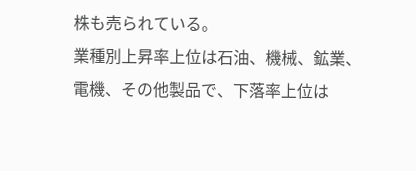株も売られている。
業種別上昇率上位は石油、機械、鉱業、電機、その他製品で、下落率上位は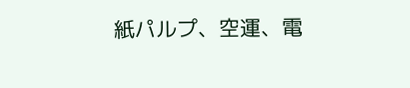紙パルプ、空運、電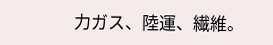力ガス、陸運、繊維。